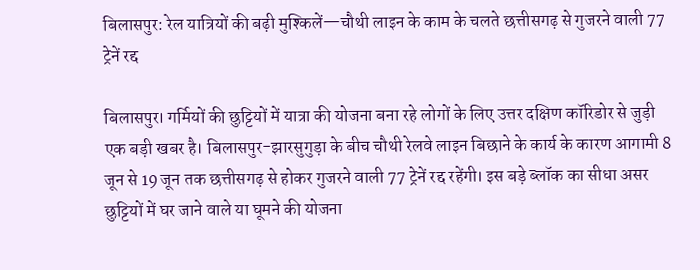बिलासपुर: रेल यात्रियों की बढ़ी मुश्किलें—चौथी लाइन के काम के चलते छत्तीसगढ़ से गुजरने वाली 77 ट्रेनें रद्द

बिलासपुर। गर्मियों की छुट्टियों में यात्रा की योजना बना रहे लोगों के लिए उत्तर दक्षिण कॉरिडोर से जुड़ी एक बड़ी खबर है। बिलासपुर-झारसुगुड़ा के बीच चौथी रेलवे लाइन बिछाने के कार्य के कारण आगामी 8 जून से 19 जून तक छत्तीसगढ़ से होकर गुजरने वाली 77 ट्रेनें रद्द रहेंगी। इस बड़े ब्लॉक का सीधा असर छुट्टियों में घर जाने वाले या घूमने की योजना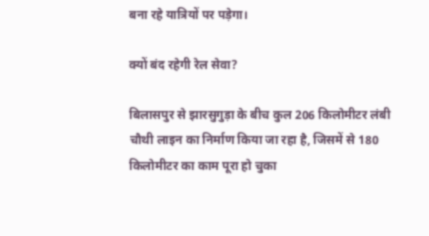बना रहे यात्रियों पर पड़ेगा।

क्यों बंद रहेगी रेल सेवा?

बिलासपुर से झारसुगुड़ा के बीच कुल 206 किलोमीटर लंबी चौथी लाइन का निर्माण किया जा रहा है, जिसमें से 180 किलोमीटर का काम पूरा हो चुका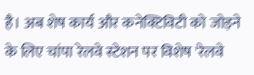है। अब शेष कार्य और कनेक्टिविटी को जोड़ने के लिए चांपा रेलवे स्टेशन पर विशेष 'रेलवे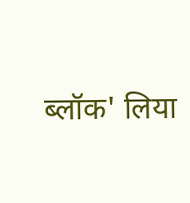ब्लॉक' लिया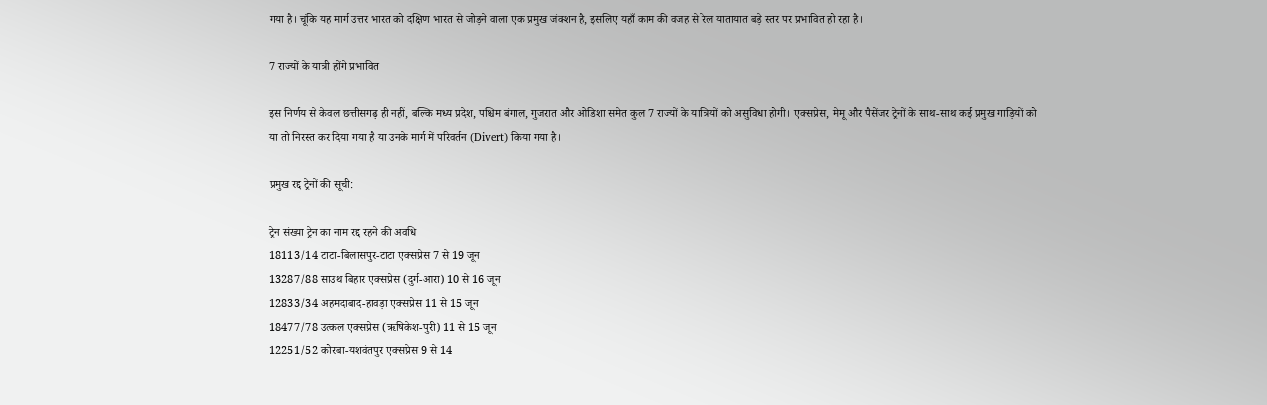गया है। चूंकि यह मार्ग उत्तर भारत को दक्षिण भारत से जोड़ने वाला एक प्रमुख जंक्शन है, इसलिए यहाँ काम की वजह से रेल यातायात बड़े स्तर पर प्रभावित हो रहा है।

7 राज्यों के यात्री होंगे प्रभावित

इस निर्णय से केवल छत्तीसगढ़ ही नहीं, बल्कि मध्य प्रदेश, पश्चिम बंगाल, गुजरात और ओडिशा समेत कुल 7 राज्यों के यात्रियों को असुविधा होगी। एक्सप्रेस, मेमू और पैसेंजर ट्रेनों के साथ-साथ कई प्रमुख गाड़ियों को या तो निरस्त कर दिया गया है या उनके मार्ग में परिवर्तन (Divert) किया गया है।

प्रमुख रद्द ट्रेनों की सूची:

ट्रेन संख्या ट्रेन का नाम रद्द रहने की अवधि
18113/14 टाटा-बिलासपुर-टाटा एक्सप्रेस 7 से 19 जून
13287/88 साउथ बिहार एक्सप्रेस (दुर्ग-आरा) 10 से 16 जून
12833/34 अहमदाबाद-हावड़ा एक्सप्रेस 11 से 15 जून
18477/78 उत्कल एक्सप्रेस (ऋषिकेश-पुरी) 11 से 15 जून
12251/52 कोरबा-यशवंतपुर एक्सप्रेस 9 से 14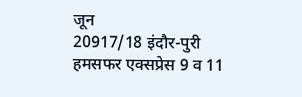जून
20917/18 इंदौर-पुरी हमसफर एक्सप्रेस 9 व 11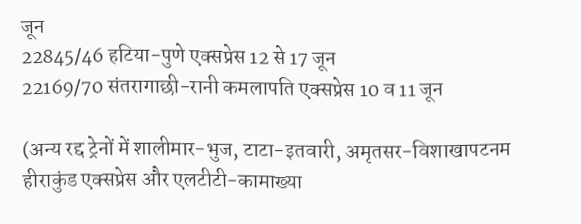जून
22845/46 हटिया-पुणे एक्सप्रेस 12 से 17 जून
22169/70 संतरागाछी-रानी कमलापति एक्सप्रेस 10 व 11 जून

(अन्य रद्द ट्रेनों में शालीमार-भुज, टाटा-इतवारी, अमृतसर-विशाखापटनम हीराकुंड एक्सप्रेस और एलटीटी-कामाख्या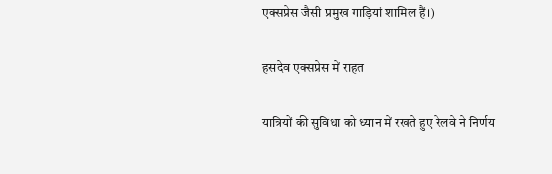एक्सप्रेस जैसी प्रमुख गाड़ियां शामिल हैं।)

हसदेव एक्सप्रेस में राहत

यात्रियों की सुविधा को ध्यान में रखते हुए रेलवे ने निर्णय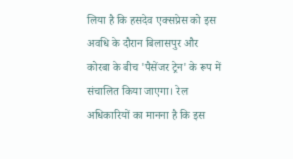लिया है कि हसदेव एक्सप्रेस को इस अवधि के दौरान बिलासपुर और कोरबा के बीच 'पैसेंजर ट्रेन' के रूप में संचालित किया जाएगा। रेल अधिकारियों का मानना है कि इस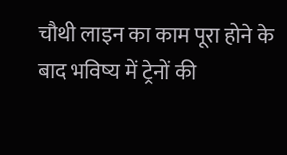चौथी लाइन का काम पूरा होने के बाद भविष्य में ट्रेनों की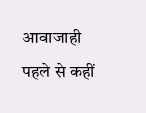आवाजाही पहले से कहीं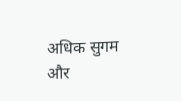अधिक सुगम और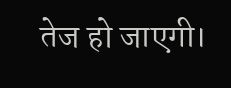तेज हो जाएगी।